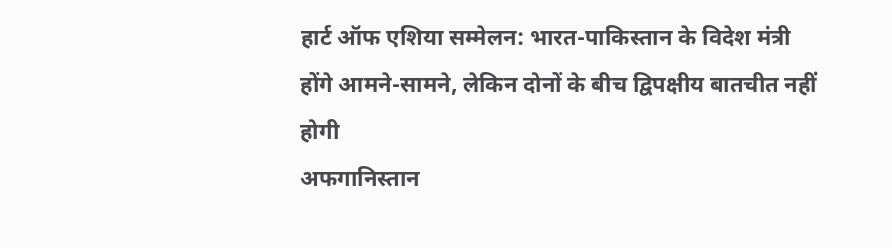हार्ट ऑफ एशिया सम्मेलन: भारत-पाकिस्तान के विदेश मंत्री होंगे आमने-सामने, लेकिन दोनों के बीच द्विपक्षीय बातचीत नहीं होगी
अफगानिस्तान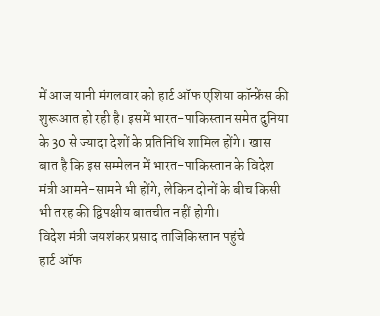में आज यानी मंगलवार को हार्ट ऑफ एशिया कॉन्फ्रेंस की शुरूआत हो रही है। इसमें भारत-पाकिस्तान समेत दुनिया के 30 से ज्यादा देशों के प्रतिनिधि शामिल होंगे। खास बात है कि इस सम्मेलन में भारत-पाकिस्तान के विदेश मंत्री आमने-सामने भी होंगे, लेकिन दोनों के बीच किसी भी तरह की द्विपक्षीय बातचीत नहीं होगी।
विदेश मंत्री जयशंकर प्रसाद ताजिकिस्तान पहुंचे
हार्ट ऑफ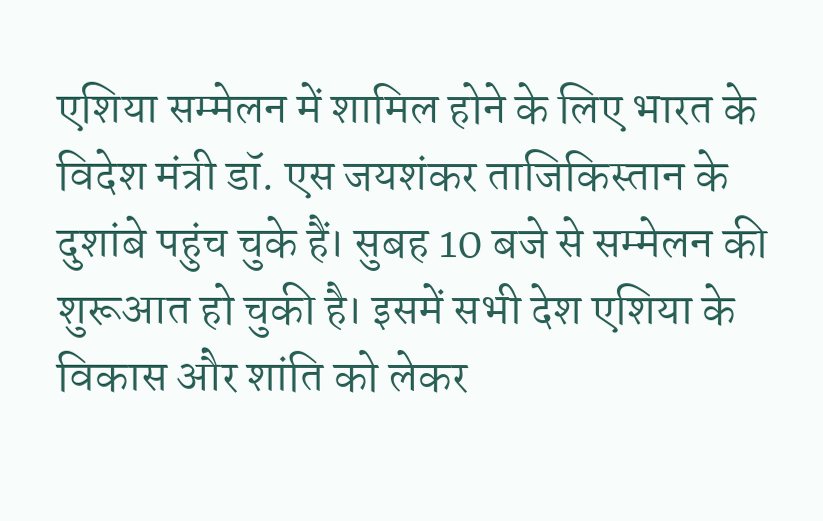एशिया सम्मेलन में शामिल होने के लिए भारत के विदेश मंत्री डॉ. एस जयशंकर ताजिकिस्तान के दुशांबे पहुंच चुके हैं। सुबह 10 बजे से सम्मेलन की शुरूआत हो चुकी है। इसमें सभी देश एशिया के विकास और शांति को लेकर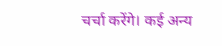चर्चा करेंगे। कई अन्य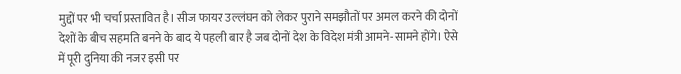मुद्दों पर भी चर्चा प्रस्तावित है। सीज फायर उल्लंघन को लेकर पुराने समझौतों पर अमल करने की दोनों देशों के बीच सहमति बनने के बाद ये पहली बार है जब दोनों देश के विदेश मंत्री आमने-सामने होंगे। ऐसे में पूरी दुनिया की नजर इसी पर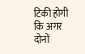टिकी होगी कि अगर दोनों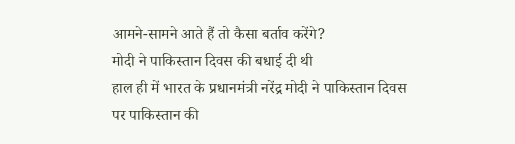आमने-सामने आते हैं तो कैसा बर्ताव करेंगे?
मोदी ने पाकिस्तान दिवस की बधाई दी थी
हाल ही में भारत के प्रधानमंत्री नरेंद्र मोदी ने पाकिस्तान दिवस पर पाकिस्तान की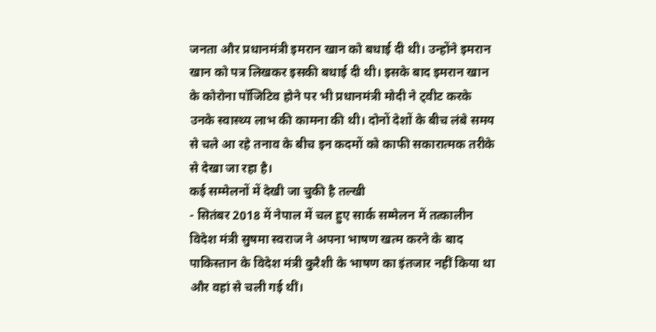जनता और प्रधानमंत्री इमरान खान को बधाई दी थी। उन्होंने इमरान खान को पत्र लिखकर इसकी बधाई दी थी। इसके बाद इमरान खान के कोरोना पॉजिटिव होने पर भी प्रधानमंत्री मोदी ने ट्वीट करके उनके स्वास्थ्य लाभ की कामना की थी। दोनों देशों के बीच लंबे समय से चले आ रहे तनाव के बीच इन कदमों को काफी सकारात्मक तरीके से देखा जा रहा है।
कई सम्मेलनों में देखी जा चुकी है तल्खी
- सितंबर 2018 में नेपाल में चल हुए सार्क सम्मेलन में तत्कालीन विदेश मंत्री सुषमा स्वराज ने अपना भाषण खत्म करने के बाद पाकिस्तान के विदेश मंत्री कुरैशी के भाषण का इंतजार नहीं किया था और वहां से चली गई थीं।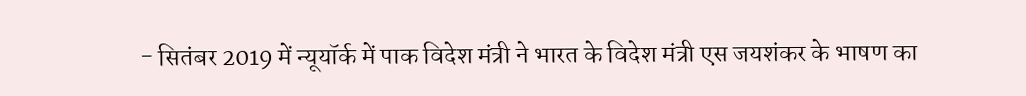- सितंबर 2019 में न्यूयॉर्क में पाक विदेश मंत्री ने भारत के विदेश मंत्री एस जयशंकर के भाषण का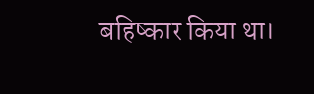बहिष्कार किया था।